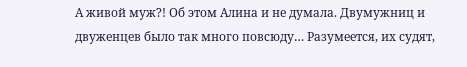А живой муж?! Об этом Алина и не думала. Двумужниц и двуженцев было так много повсюду… Разумеется, их судят,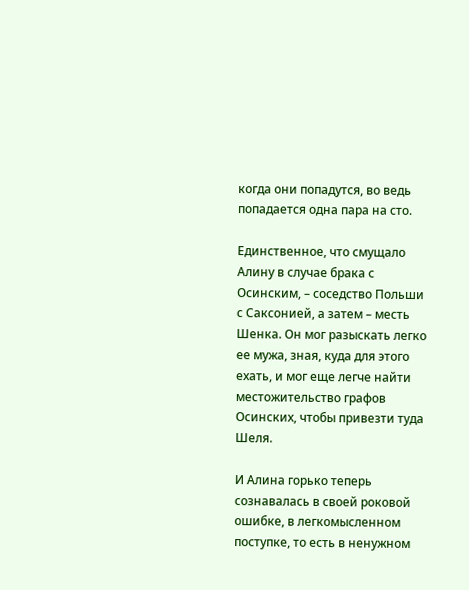когда они попадутся, во ведь попадается одна пара на сто.

Единственное, что смущало Алину в случае брака с Осинским, – соседство Польши с Саксонией, а затем – месть Шенка. Он мог разыскать легко ее мужа, зная, куда для этого ехать, и мог еще легче найти местожительство графов Осинских, чтобы привезти туда Шеля.

И Алина горько теперь сознавалась в своей роковой ошибке, в легкомысленном поступке, то есть в ненужном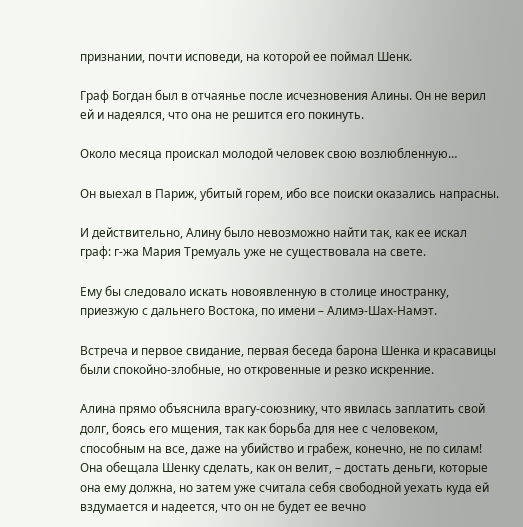признании, почти исповеди, на которой ее поймал Шенк.

Граф Богдан был в отчаянье после исчезновения Алины. Он не верил ей и надеялся, что она не решится его покинуть.

Около месяца проискал молодой человек свою возлюбленную…

Он выехал в Париж, убитый горем, ибо все поиски оказались напрасны.

И действительно, Алину было невозможно найти так, как ее искал граф: г-жа Мария Тремуаль уже не существовала на свете.

Ему бы следовало искать новоявленную в столице иностранку, приезжую с дальнего Востока, по имени – Алимэ-Шах-Намэт.

Встреча и первое свидание, первая беседа барона Шенка и красавицы были спокойно-злобные, но откровенные и резко искренние.

Алина прямо объяснила врагу-союзнику, что явилась заплатить свой долг, боясь его мщения, так как борьба для нее с человеком, способным на все, даже на убийство и грабеж, конечно, не по силам! Она обещала Шенку сделать, как он велит, – достать деньги, которые она ему должна, но затем уже считала себя свободной уехать куда ей вздумается и надеется, что он не будет ее вечно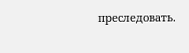преследовать.